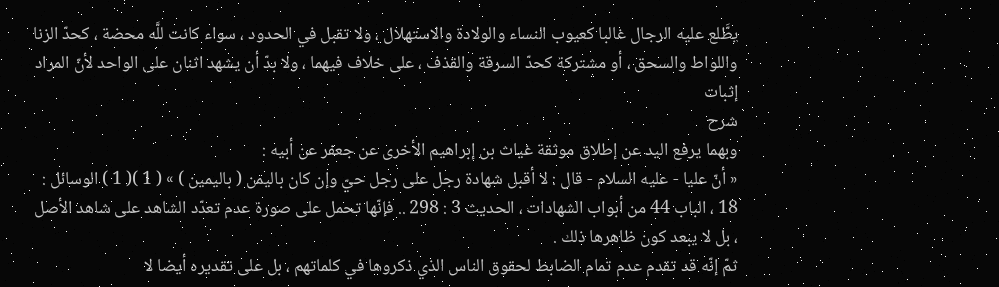يطَّلع عليه الرجال غالبا كعيوب النساء والولادة والاستهلال ، ولا تقبل في الحدود ، سواء كانت للَّه محضة ، كحدّ الزنا واللواط والسحق ، أو مشتركة كحدّ السرقة والقذف ، على خلاف فيهما ، ولا بدّ أن يشهد اثنان على الواحد لأنّ المراد إثبات
شرح
وبهما يرفع اليد عن إطلاق موثقة غياث بن إبراهيم الأخرى عن جعفر عن أبيه :
« أنّ عليا - عليه السلام - قال : لا أقبل شهادة رجل على رجل حيّ وإن كان باليمن ( باليمين ) » ( 1 )( 1 ) الوسائل : 18 ، الباب 44 من أبواب الشهادات ، الحديث 3 : 298 .. فإنّها تحمل على صورة عدم تعدّد الشاهد على شاهد الأصل ، بل لا يبعد كون ظاهرها ذلك .
ثمّ إنّه قد تقدم عدم تمام الضابط لحقوق الناس الذي ذكروها في كلماتهم ، بل على تقديره أيضا لا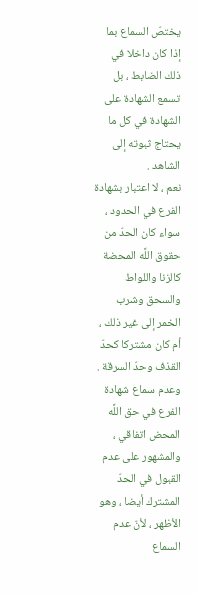يختصّ السماع بما إذا كان داخلا في ذلك الضابط ، بل تسمع الشهادة على الشهادة في كل ما يحتاج ثبوته إلى الشاهد .
نعم ، لا اعتبار بشهادة الفرع في الحدود ، سواء كان الحدّ من حقوق اللَّه المحضة كالزنا واللواط والسحق وشرب الخمر إلى غير ذلك ، أم كان مشتركا كحدّ القذف وحدّ السرقة .
وعدم سماع شهادة الفرع في حق اللَّه المحض اتفاقي ، والمشهور على عدم القبول في الحدّ المشترك أيضا ، وهو الأظهر ، لأنّ عدم السماع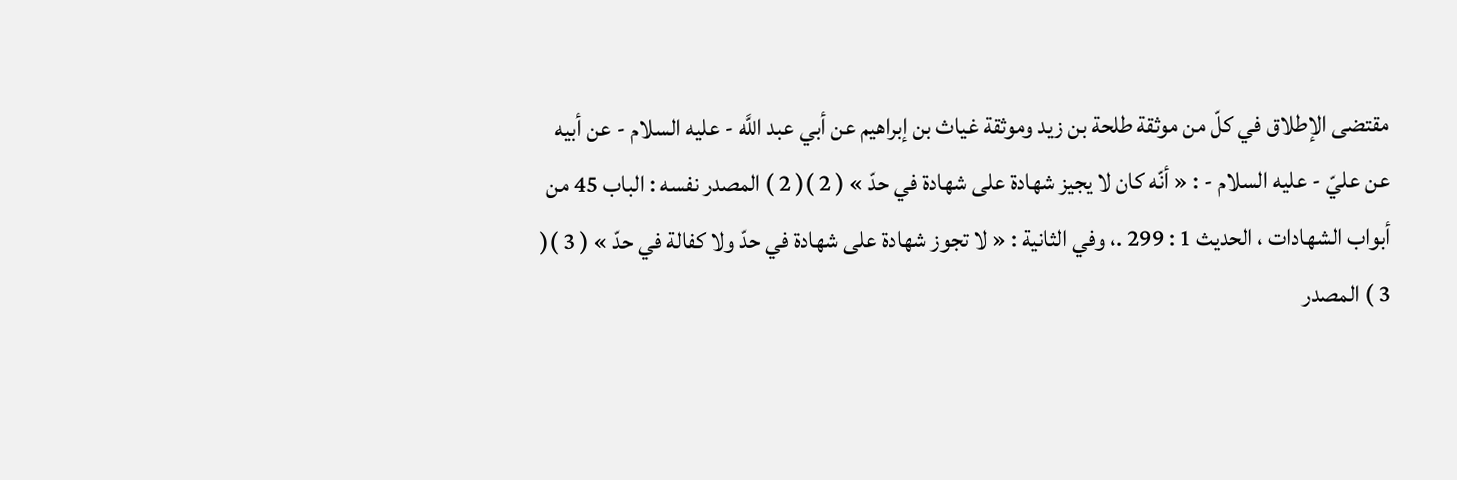مقتضى الإطلاق في كلّ من موثقة طلحة بن زيد وموثقة غياث بن إبراهيم عن أبي عبد اللَّه - عليه السلام - عن أبيه عن عليّ - عليه السلام - : « أنّه كان لا يجيز شهادة على شهادة في حدّ » ( 2 )( 2 ) المصدر نفسه : الباب 45 من أبواب الشهادات ، الحديث 1 : 299 .، وفي الثانية : « لا تجوز شهادة على شهادة في حدّ ولا كفالة في حدّ » ( 3 )( 3 ) المصدر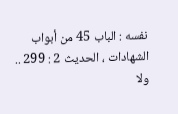نفسه : الباب 45 من أبواب الشهادات ، الحديث 2 : 299 ..
ولا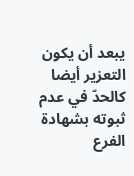يبعد أن يكون التعزير أيضا كالحدّ في عدم ثبوته بشهادة الفرع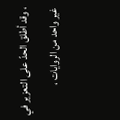، وقد أطلق الحدّ على التعزير في غير واحد من الروايات ،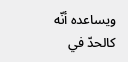ويساعده أنّه كالحدّ في